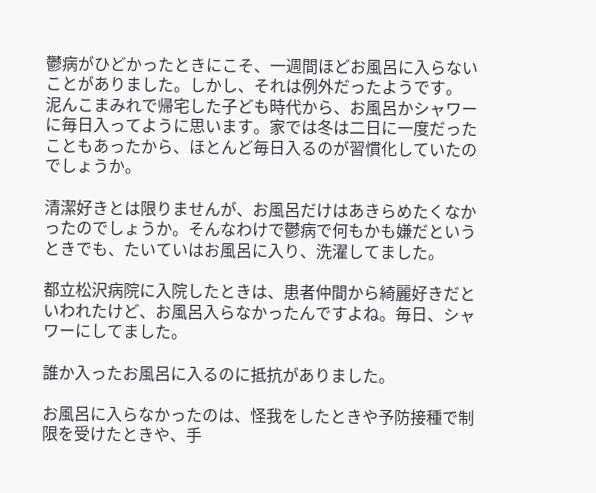鬱病がひどかったときにこそ、一週間ほどお風呂に入らないことがありました。しかし、それは例外だったようです。
泥んこまみれで帰宅した子ども時代から、お風呂かシャワーに毎日入ってように思います。家では冬は二日に一度だったこともあったから、ほとんど毎日入るのが習慣化していたのでしょうか。

清潔好きとは限りませんが、お風呂だけはあきらめたくなかったのでしょうか。そんなわけで鬱病で何もかも嫌だというときでも、たいていはお風呂に入り、洗濯してました。

都立松沢病院に入院したときは、患者仲間から綺麗好きだといわれたけど、お風呂入らなかったんですよね。毎日、シャワーにしてました。

誰か入ったお風呂に入るのに抵抗がありました。

お風呂に入らなかったのは、怪我をしたときや予防接種で制限を受けたときや、手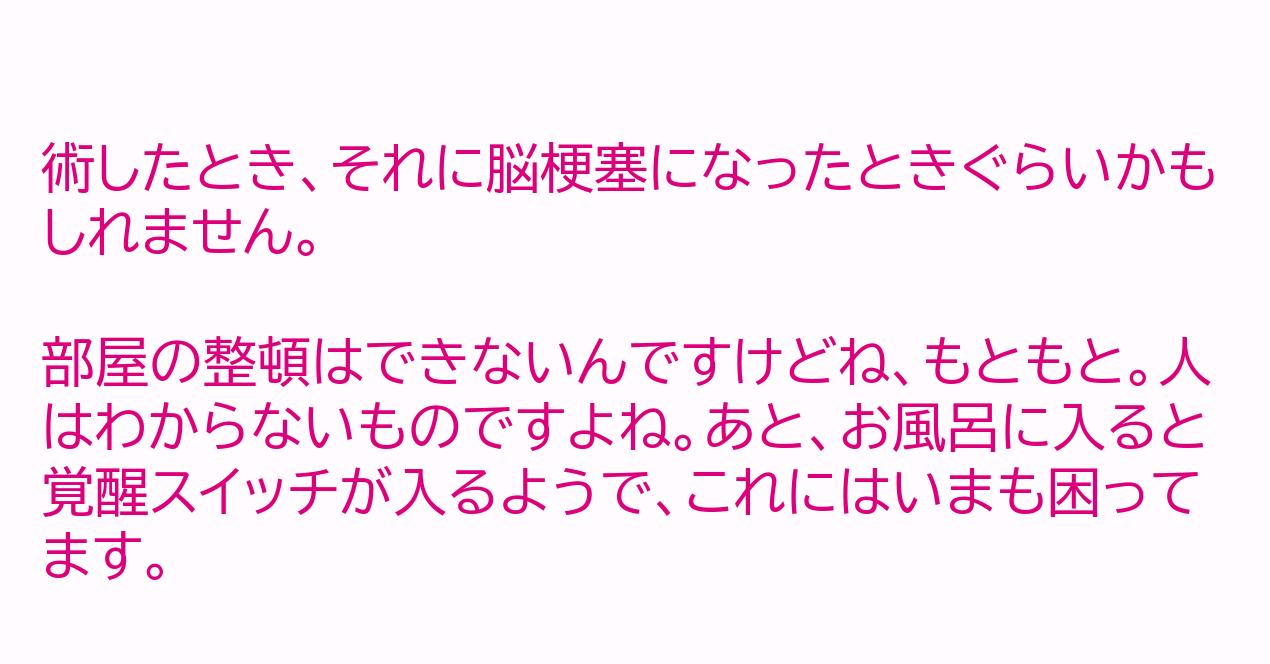術したとき、それに脳梗塞になったときぐらいかもしれません。

部屋の整頓はできないんですけどね、もともと。人はわからないものですよね。あと、お風呂に入ると覚醒スイッチが入るようで、これにはいまも困ってます。